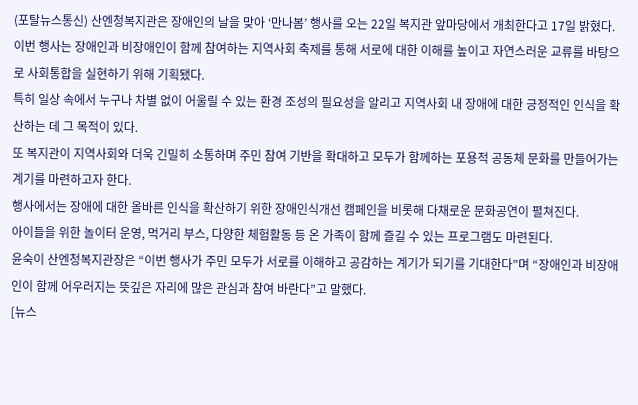(포탈뉴스통신) 산엔청복지관은 장애인의 날을 맞아 ‘만나봄’ 행사를 오는 22일 복지관 앞마당에서 개최한다고 17일 밝혔다.
이번 행사는 장애인과 비장애인이 함께 참여하는 지역사회 축제를 통해 서로에 대한 이해를 높이고 자연스러운 교류를 바탕으로 사회통합을 실현하기 위해 기획됐다.
특히 일상 속에서 누구나 차별 없이 어울릴 수 있는 환경 조성의 필요성을 알리고 지역사회 내 장애에 대한 긍정적인 인식을 확산하는 데 그 목적이 있다.
또 복지관이 지역사회와 더욱 긴밀히 소통하며 주민 참여 기반을 확대하고 모두가 함께하는 포용적 공동체 문화를 만들어가는 계기를 마련하고자 한다.
행사에서는 장애에 대한 올바른 인식을 확산하기 위한 장애인식개선 캠페인을 비롯해 다채로운 문화공연이 펼쳐진다.
아이들을 위한 놀이터 운영, 먹거리 부스, 다양한 체험활동 등 온 가족이 함께 즐길 수 있는 프로그램도 마련된다.
윤숙이 산엔청복지관장은 “이번 행사가 주민 모두가 서로를 이해하고 공감하는 계기가 되기를 기대한다”며 “장애인과 비장애인이 함께 어우러지는 뜻깊은 자리에 많은 관심과 참여 바란다”고 말했다.
[뉴스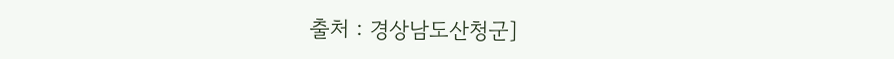출처 : 경상남도산청군]